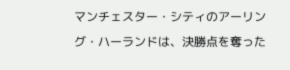マンチェスター・シティのアーリング・ハーランドは、決勝点を奪った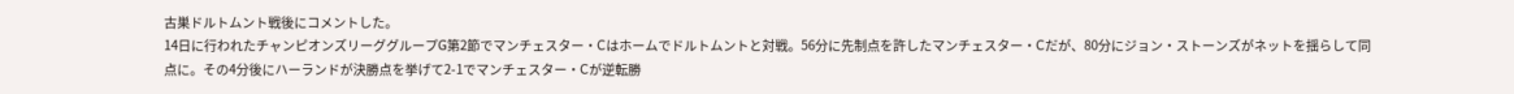古巣ドルトムント戦後にコメントした。
14日に行われたチャンピオンズリーググループG第2節でマンチェスター・Cはホームでドルトムントと対戦。56分に先制点を許したマンチェスター・Cだが、80分にジョン・ストーンズがネットを揺らして同点に。その4分後にハーランドが決勝点を挙げて2-1でマンチェスター・Cが逆転勝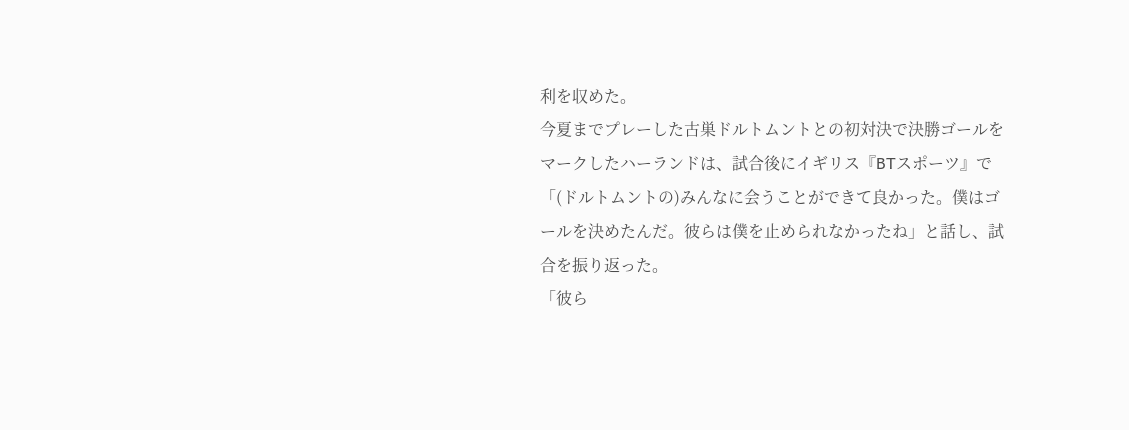利を収めた。
今夏までプレーした古巣ドルトムントとの初対決で決勝ゴールをマークしたハーランドは、試合後にイギリス『BTスポーツ』で「(ドルトムントの)みんなに会うことができて良かった。僕はゴールを決めたんだ。彼らは僕を止められなかったね」と話し、試合を振り返った。
「彼ら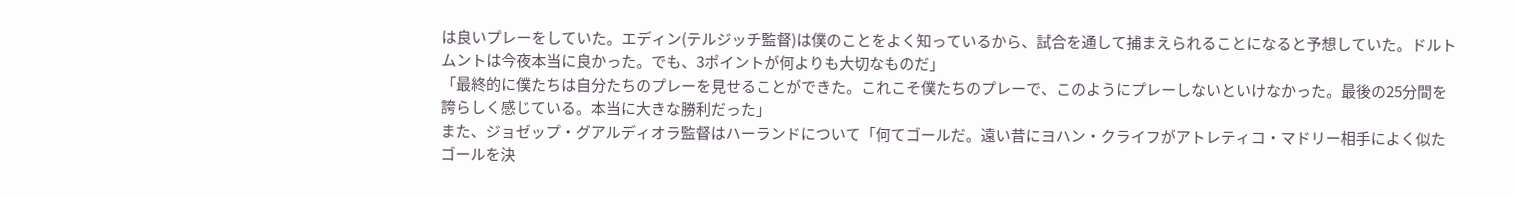は良いプレーをしていた。エディン(テルジッチ監督)は僕のことをよく知っているから、試合を通して捕まえられることになると予想していた。ドルトムントは今夜本当に良かった。でも、3ポイントが何よりも大切なものだ」
「最終的に僕たちは自分たちのプレーを見せることができた。これこそ僕たちのプレーで、このようにプレーしないといけなかった。最後の25分間を誇らしく感じている。本当に大きな勝利だった」
また、ジョゼップ・グアルディオラ監督はハーランドについて「何てゴールだ。遠い昔にヨハン・クライフがアトレティコ・マドリー相手によく似たゴールを決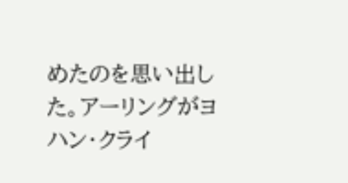めたのを思い出した。アーリングがヨハン・クライ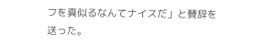フを真似るなんてナイスだ」と賛辞を送った。